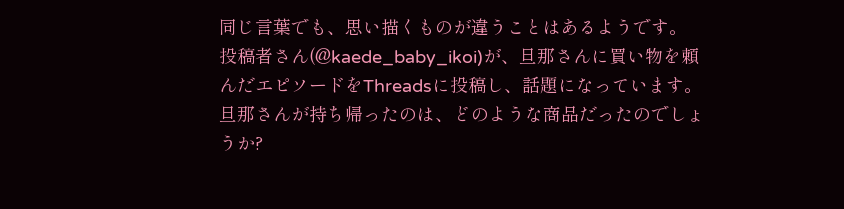同じ言葉でも、思い描くものが違うことはあるようです。
投稿者さん(@kaede_baby_ikoi)が、旦那さんに買い物を頼んだエピソードをThreadsに投稿し、話題になっています。
旦那さんが持ち帰ったのは、どのような商品だったのでしょうか?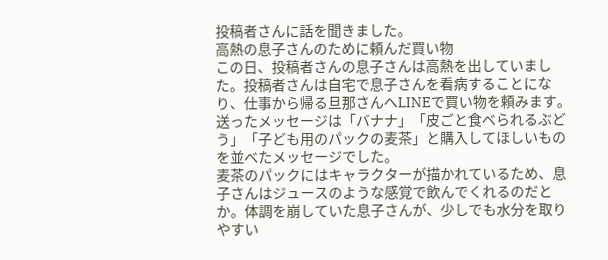投稿者さんに話を聞きました。
高熱の息子さんのために頼んだ買い物
この日、投稿者さんの息子さんは高熱を出していました。投稿者さんは自宅で息子さんを看病することになり、仕事から帰る旦那さんへLINEで買い物を頼みます。
送ったメッセージは「バナナ」「皮ごと食べられるぶどう」「子ども用のパックの麦茶」と購入してほしいものを並べたメッセージでした。
麦茶のパックにはキャラクターが描かれているため、息子さんはジュースのような感覚で飲んでくれるのだとか。体調を崩していた息子さんが、少しでも水分を取りやすい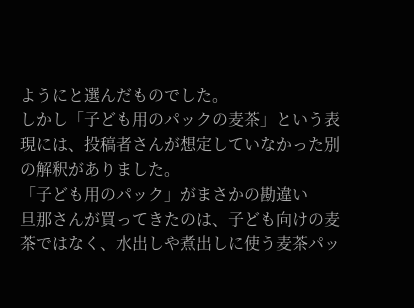ようにと選んだものでした。
しかし「子ども用のパックの麦茶」という表現には、投稿者さんが想定していなかった別の解釈がありました。
「子ども用のパック」がまさかの勘違い
旦那さんが買ってきたのは、子ども向けの麦茶ではなく、水出しや煮出しに使う麦茶パッ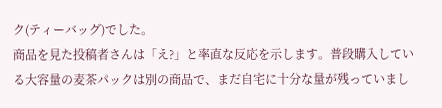ク(ティーバッグ)でした。
商品を見た投稿者さんは「え?」と率直な反応を示します。普段購入している大容量の麦茶パックは別の商品で、まだ自宅に十分な量が残っていまし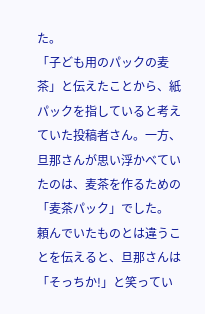た。
「子ども用のパックの麦茶」と伝えたことから、紙パックを指していると考えていた投稿者さん。一方、旦那さんが思い浮かべていたのは、麦茶を作るための「麦茶パック」でした。
頼んでいたものとは違うことを伝えると、旦那さんは「そっちか!」と笑ってい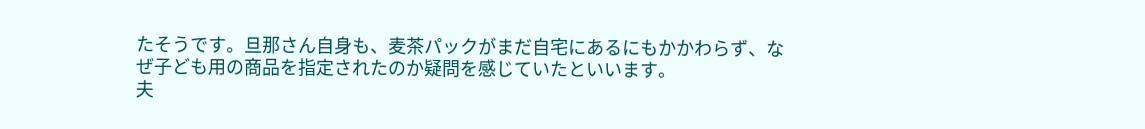たそうです。旦那さん自身も、麦茶パックがまだ自宅にあるにもかかわらず、なぜ子ども用の商品を指定されたのか疑問を感じていたといいます。
夫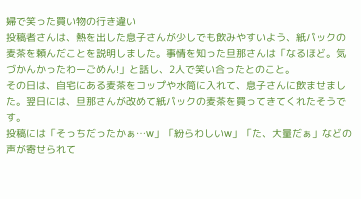婦で笑った買い物の行き違い
投稿者さんは、熱を出した息子さんが少しでも飲みやすいよう、紙パックの麦茶を頼んだことを説明しました。事情を知った旦那さんは「なるほど。気づかんかったわーごめん!」と話し、2人で笑い合ったとのこと。
その日は、自宅にある麦茶をコップや水筒に入れて、息子さんに飲ませました。翌日には、旦那さんが改めて紙パックの麦茶を買ってきてくれたそうです。
投稿には「そっちだったかぁ…w」「紛らわしいw」「た、大量だぁ」などの声が寄せられて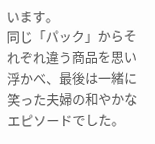います。
同じ「パック」からそれぞれ違う商品を思い浮かべ、最後は一緒に笑った夫婦の和やかなエピソードでした。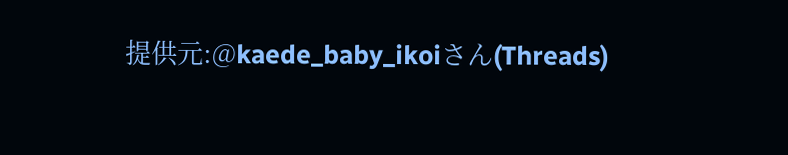提供元:@kaede_baby_ikoiさん(Threads)